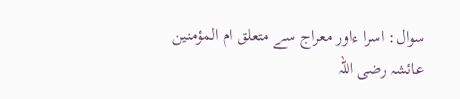سوال: اسرا ءاور معراج سے متعلق ام المؤمنین عائشہ رضی اللہ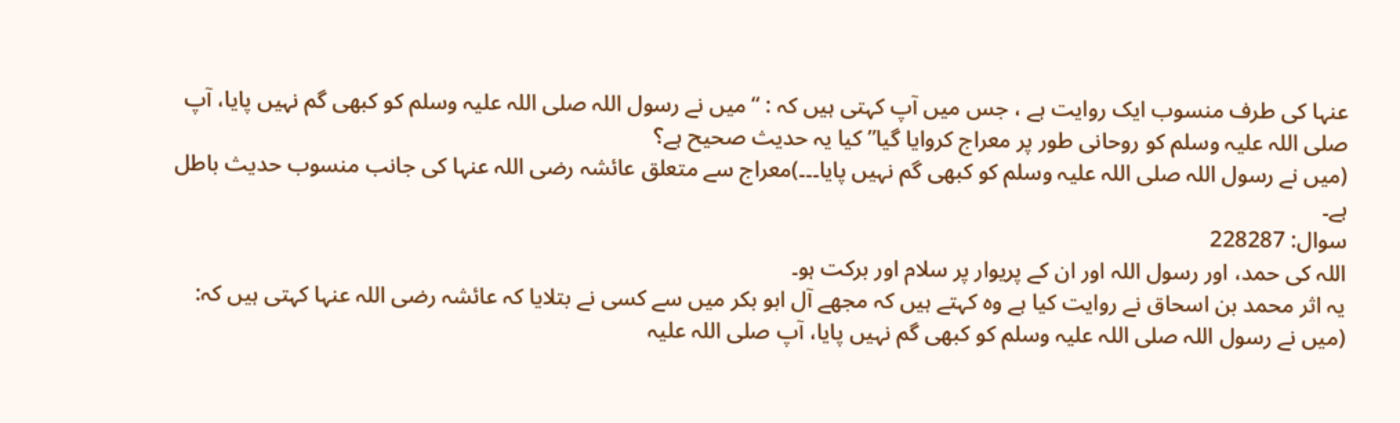عنہا کی طرف منسوب ایک روایت ہے ، جس میں آپ کہتی ہیں کہ : “میں نے رسول اللہ صلی اللہ علیہ وسلم کو کبھی گم نہیں پایا، آپ صلی اللہ علیہ وسلم کو روحانی طور پر معراج کروایا گیا” کیا یہ حدیث صحیح ہے؟
(میں نے رسول اللہ صلی اللہ علیہ وسلم کو کبھی گم نہیں پایا۔۔۔)معراج سے متعلق عائشہ رضی اللہ عنہا کی جانب منسوب حدیث باطل ہے۔
سوال: 228287
اللہ کی حمد، اور رسول اللہ اور ان کے پریوار پر سلام اور برکت ہو۔
یہ اثر محمد بن اسحاق نے روایت کیا ہے وہ کہتے ہیں کہ مجھے آل ابو بکر میں سے کسی نے بتلایا کہ عائشہ رضی اللہ عنہا کہتی ہیں کہ: (میں نے رسول اللہ صلی اللہ علیہ وسلم کو کبھی گم نہیں پایا، آپ صلی اللہ علیہ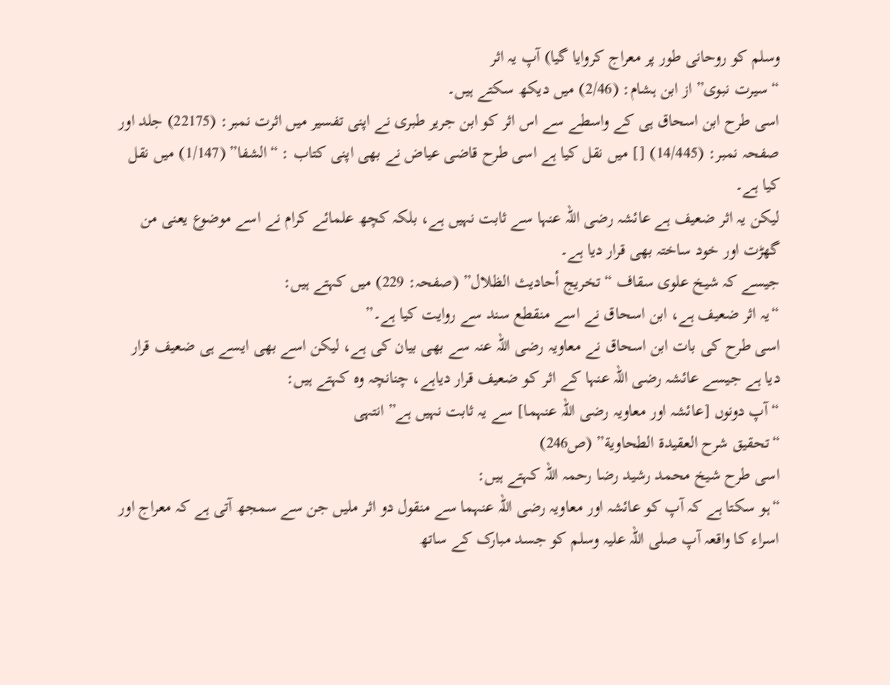وسلم کو روحانی طور پر معراج کروایا گیا) آپ یہ اثر
“سیرت نبوی” از ابن ہشام: (2/46) میں دیکھ سکتے ہیں۔
اسی طرح ابن اسحاق ہی کے واسطے سے اس اثر کو ابن جریر طبری نے اپنی تفسیر میں اثرت نمبر: (22175) جلد اور صفحہ نمبر: (14/445) [] میں نقل کیا ہے اسی طرح قاضی عیاض نے بھی اپنی کتاب : “الشفا” (1/147) میں نقل کیا ہے۔
لیکن یہ اثر ضعیف ہے عائشہ رضی اللہ عنہا سے ثابت نہیں ہے، بلکہ کچھ علمائے کرام نے اسے موضوع یعنی من گھڑت اور خود ساختہ بھی قرار دیا ہے۔
جیسے کہ شیخ علوی سقاف “تخريج أحاديث الظلال” (صفحہ: 229) میں کہتے ہیں:
“یہ اثر ضعیف ہے، ابن اسحاق نے اسے منقطع سند سے روایت کیا ہے۔”
اسی طرح کی بات ابن اسحاق نے معاویہ رضی اللہ عنہ سے بھی بیان کی ہے، لیکن اسے بھی ایسے ہی ضعیف قرار دیا ہے جیسے عائشہ رضی اللہ عنہا کے اثر کو ضعیف قرار دیاہے، چنانچہ وہ کہتے ہیں:
“آپ دونوں [عائشہ اور معاویہ رضی اللہ عنہما] سے یہ ثابت نہیں ہے” انتہی
“تحقيق شرح العقيدة الطحاوية” (ص246)
اسی طرح شیخ محمد رشید رضا رحمہ اللہ کہتے ہیں:
“ہو سکتا ہے کہ آپ کو عائشہ اور معاویہ رضی اللہ عنہما سے منقول دو اثر ملیں جن سے سمجھ آتی ہے کہ معراج اور اسراء کا واقعہ آپ صلی اللہ علیہ وسلم کو جسد مبارک کے ساتھ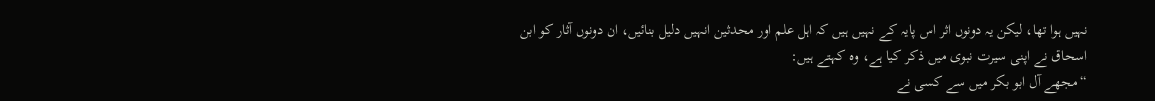نہیں ہوا تھا، لیکن یہ دونوں اثر اس پایہ کے نہیں ہیں کہ اہل علم اور محدثین انہیں دلیل بنائیں، ان دونوں آثار کو ابن اسحاق نے اپنی سیرت نبوی میں ذکر کیا ہے، وہ کہتے ہیں:
“مجھے آل ابو بکر میں سے کسی نے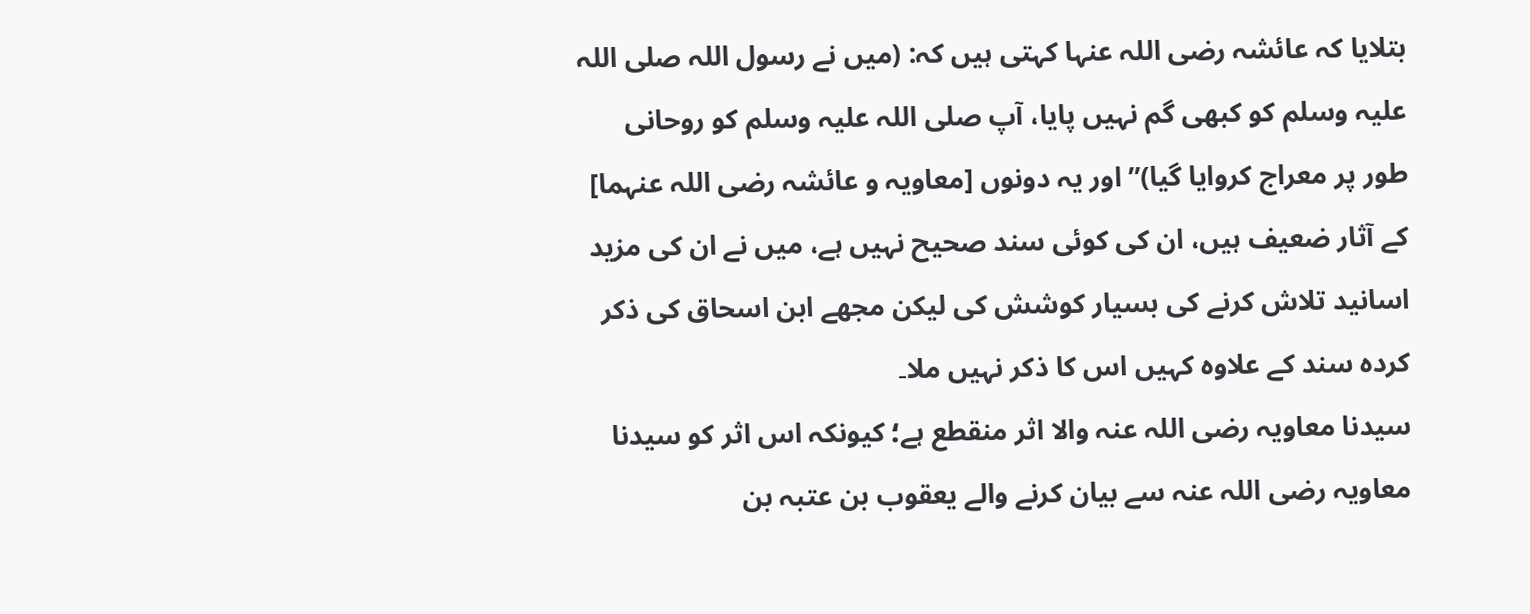بتلایا کہ عائشہ رضی اللہ عنہا کہتی ہیں کہ: (میں نے رسول اللہ صلی اللہ علیہ وسلم کو کبھی گم نہیں پایا، آپ صلی اللہ علیہ وسلم کو روحانی طور پر معراج کروایا گیا)” اور یہ دونوں [معاویہ و عائشہ رضی اللہ عنہما] کے آثار ضعیف ہیں، ان کی کوئی سند صحیح نہیں ہے، میں نے ان کی مزید اسانید تلاش کرنے کی بسیار کوشش کی لیکن مجھے ابن اسحاق کی ذکر کردہ سند کے علاوہ کہیں اس کا ذکر نہیں ملا۔
سیدنا معاویہ رضی اللہ عنہ والا اثر منقطع ہے؛ کیونکہ اس اثر کو سیدنا معاویہ رضی اللہ عنہ سے بیان کرنے والے یعقوب بن عتبہ بن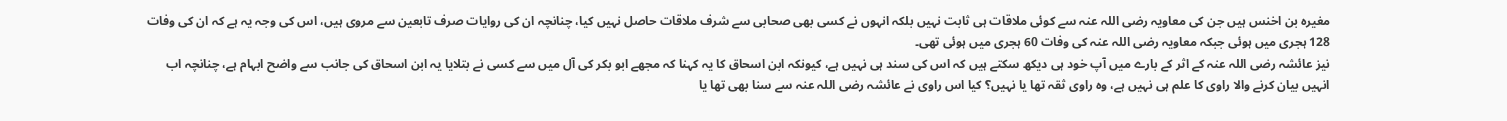مغیرہ بن اخنس ہیں جن کی معاویہ رضی اللہ عنہ سے کوئی ملاقات ہی ثابت نہیں بلکہ انہوں نے کسی بھی صحابی سے شرف ملاقات حاصل نہیں کیا، چنانچہ ان کی روایات صرف تابعین سے مروی ہیں، اس کی وجہ یہ ہے کہ ان کی وفات 128 ہجری میں ہوئی جبکہ معاویہ رضی اللہ عنہ کی وفات 60 ہجری میں ہوئی تھی۔
نیز عائشہ رضی اللہ عنہ کے اثر کے بارے میں آپ خود ہی دیکھ سکتے ہیں کہ اس کی سند ہی نہیں ہے، کیونکہ ابن اسحاق کا یہ کہنا کہ مجھے ابو بکر کی آل میں سے کسی نے بتلایا یہ ابن اسحاق کی جانب سے واضح ابہام ہے، چنانچہ اب انہیں بیان کرنے والا راوی کا علم ہی نہیں ہے، وہ راوی ثقہ تھا یا نہیں؟ کیا اس راوی نے عائشہ رضی اللہ عنہ سے سنا بھی تھا یا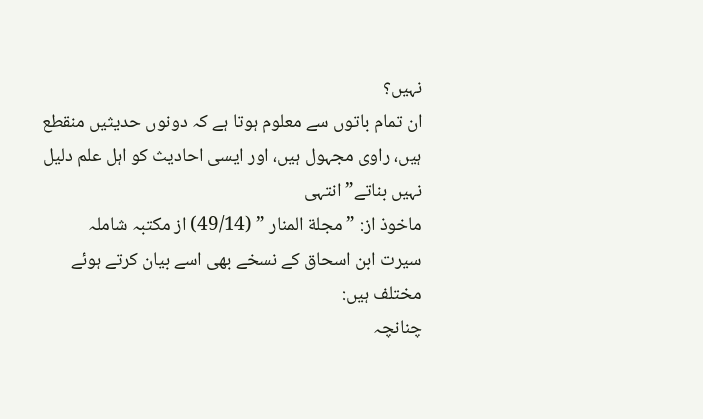نہیں؟
ان تمام باتوں سے معلوم ہوتا ہے کہ دونوں حدیثیں منقطع ہیں، راوی مجہول ہیں، اور ایسی احادیث کو اہل علم دلیل نہیں بناتے” انتہی
ماخوذ از: ” مجلة المنار ” (49/14) از مکتبہ شاملہ
سیرت ابن اسحاق کے نسخے بھی اسے بیان کرتے ہوئے مختلف ہیں:
چنانچہ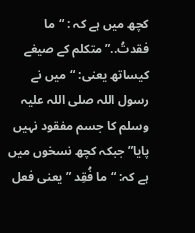کچھ میں ہے کہ : “ما فقدتُ..”متکلم کے صیغے کیساتھ یعنی: “میں نے رسول اللہ صلی اللہ علیہ وسلم کا جسم مفقود نہیں پایا” جبکہ کچھ نسخوں میں ہے کہ: “ما فُقِد ” یعنی فعل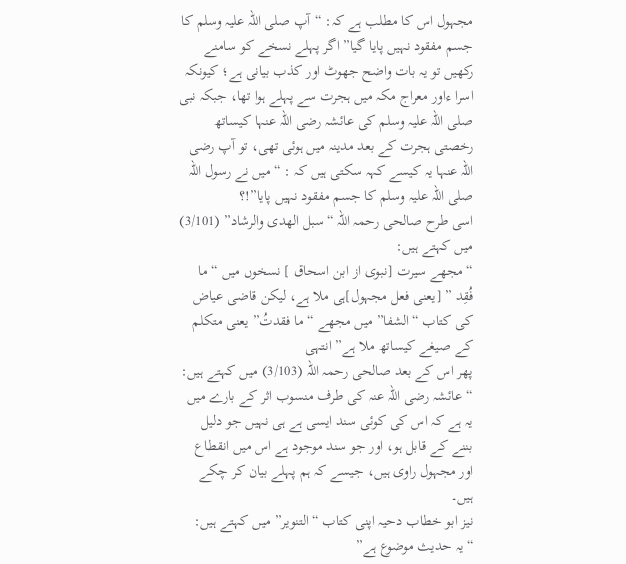مجہول اس کا مطلب ہے کہ: “آپ صلی اللہ علیہ وسلم کا جسم مفقود نہیں پایا گیا” اگر پہلے نسخے کو سامنے رکھیں تو یہ بات واضح جھوٹ اور کذب بیانی ہے؛ کیونکہ اسرا ءاور معراج مکہ میں ہجرت سے پہلے ہوا تھا، جبکہ نبی صلی اللہ علیہ وسلم کی عائشہ رضی اللہ عنہا کیساتھ رخصتی ہجرت کے بعد مدینہ میں ہوئی تھی، تو آپ رضی اللہ عنہا یہ کیسے کہہ سکتی ہیں کہ : “میں نے رسول اللہ صلی اللہ علیہ وسلم کا جسم مفقود نہیں پایا”!؟
اسی طرح صالحی رحمہ اللہ “سبل الهدى والرشاد” (3/101) میں کہتے ہیں:
“مجھے سیرت [نبوی از ابن اسحاق ] نسخوں میں “ما فُقِد ” [یعنی فعل مجہول]ہی ملا ہے، لیکن قاضی عیاض کی کتاب “الشفا” میں مجھے “ما فقدتُ” یعنی متکلم کے صیغے کیساتھ ملا ہے” انتہی
پھر اس کے بعد صالحی رحمہ اللہ (3/103) میں کہتے ہیں:
“عائشہ رضی اللہ عنہ کی طرف منسوب اثر کے بارے میں یہ ہے کہ اس کی کوئی سند ایسی ہے ہی نہیں جو دلیل بننے کے قابل ہو، اور جو سند موجود ہے اس میں انقطاع اور مجہول راوی ہیں، جیسے کہ ہم پہلے بیان کر چکے ہیں۔
نیز ابو خطاب دحیہ اپنی کتاب “التنویر” میں کہتے ہیں:
“یہ حدیث موضوع ہے”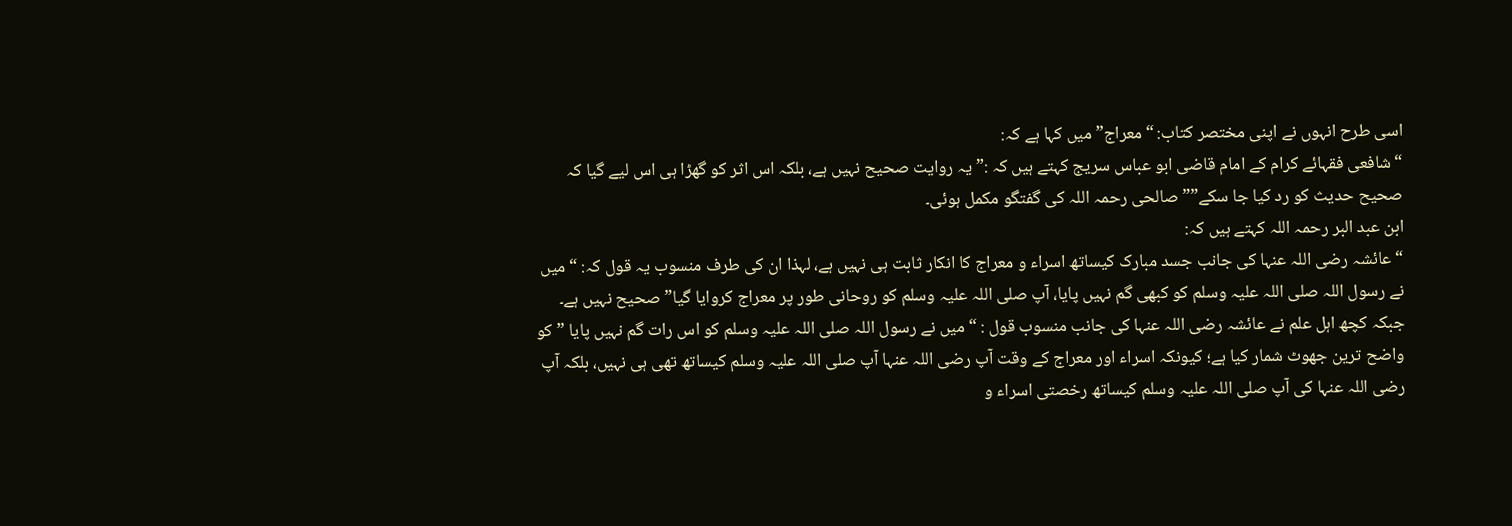اسی طرح انہوں نے اپنی مختصر کتاب: “معراج” میں کہا ہے کہ:
“شافعی فقہائے کرام کے امام قاضی ابو عباس سریج کہتے ہیں کہ :”یہ روایت صحیح نہیں ہے، بلکہ اس اثر کو گھڑا ہی اس لیے گیا کہ صحیح حدیث کو رد کیا جا سکے”” صالحی رحمہ اللہ کی گفتگو مکمل ہوئی۔
ابن عبد البر رحمہ اللہ کہتے ہیں کہ:
“عائشہ رضی اللہ عنہا کی جانب جسد مبارک کیساتھ اسراء و معراج کا انکار ثابت ہی نہیں ہے، لہذا ان کی طرف منسوب یہ قول کہ: “میں نے رسول اللہ صلی اللہ علیہ وسلم کو کبھی گم نہیں پایا، آپ صلی اللہ علیہ وسلم کو روحانی طور پر معراج کروایا گیا” صحیح نہیں ہے۔
جبکہ کچھ اہل علم نے عائشہ رضی اللہ عنہا کی جانب منسوب قول : “میں نے رسول اللہ صلی اللہ علیہ وسلم کو اس رات گم نہیں پایا ” کو واضح ترین جھوٹ شمار کیا ہے؛ کیونکہ اسراء اور معراج کے وقت آپ رضی اللہ عنہا آپ صلی اللہ علیہ وسلم کیساتھ تھی ہی نہیں، بلکہ آپ رضی اللہ عنہا کی آپ صلی اللہ علیہ وسلم کیساتھ رخصتی اسراء و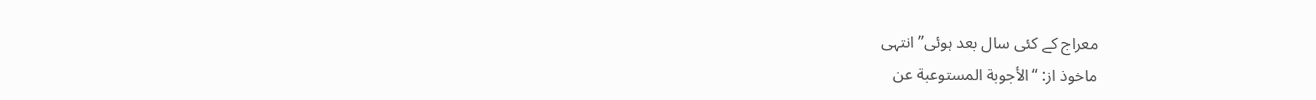معراج کے کئی سال بعد ہوئی” انتہی
ماخوذ از: “الأجوبة المستوعبة عن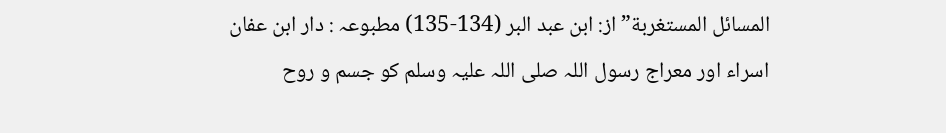المسائل المستغربة” از: ابن عبد البر (134-135) مطبوعہ : دار ابن عفان
اسراء اور معراج رسول اللہ صلی اللہ علیہ وسلم کو جسم و روح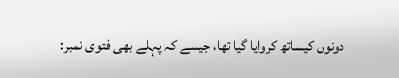دونوں کیساتھ کروایا گیا تھا، جیسے کہ پہلے بھی فتوی نمبر: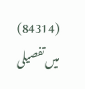(84314) میں تفصیلی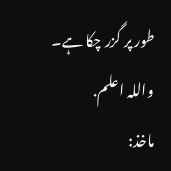طور پر گزر چکا ہے۔
واللہ اعلم.
ماخذ: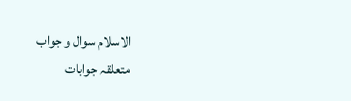الاسلام سوال و جواب
متعلقہ جوابات